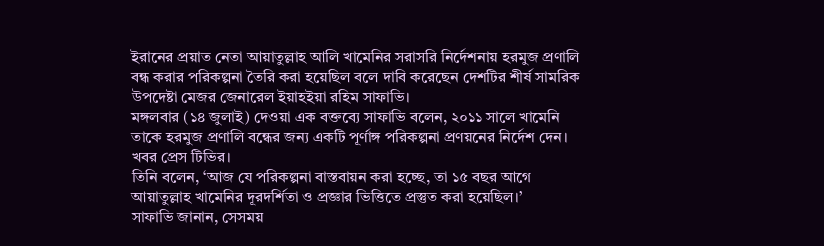ইরানের প্রয়াত নেতা আয়াতুল্লাহ আলি খামেনির সরাসরি নির্দেশনায় হরমুজ প্রণালি বন্ধ করার পরিকল্পনা তৈরি করা হয়েছিল বলে দাবি করেছেন দেশটির শীর্ষ সামরিক উপদেষ্টা মেজর জেনারেল ইয়াহইয়া রহিম সাফাভি।
মঙ্গলবার (১৪ জুলাই) দেওয়া এক বক্তব্যে সাফাভি বলেন, ২০১১ সালে খামেনি তাকে হরমুজ প্রণালি বন্ধের জন্য একটি পূর্ণাঙ্গ পরিকল্পনা প্রণয়নের নির্দেশ দেন। খবর প্রেস টিভির।
তিনি বলেন, ‘আজ যে পরিকল্পনা বাস্তবায়ন করা হচ্ছে, তা ১৫ বছর আগে আয়াতুল্লাহ খামেনির দূরদর্শিতা ও প্রজ্ঞার ভিত্তিতে প্রস্তুত করা হয়েছিল।’
সাফাভি জানান, সেসময়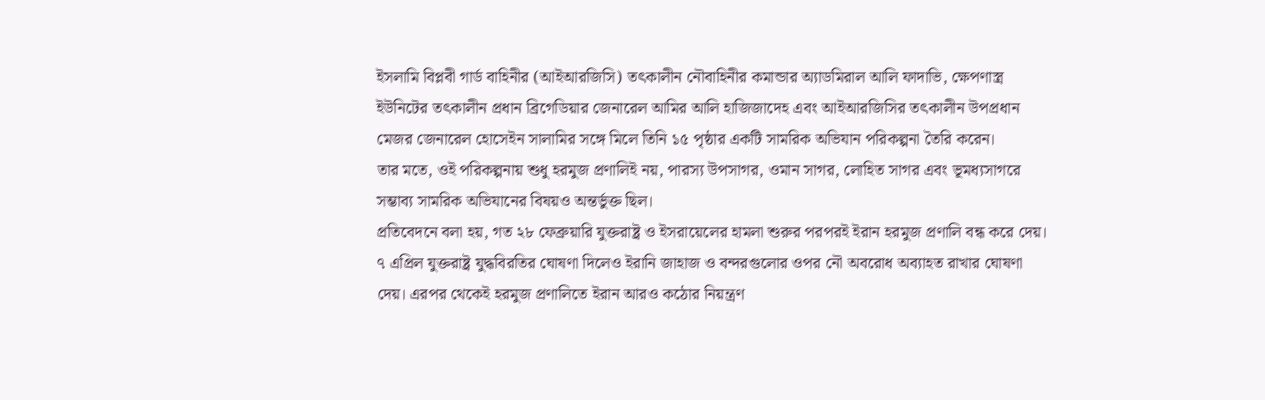ইসলামি বিপ্লবী গার্ড বাহিনীর (আইআরজিসি) তৎকালীন নৌবাহিনীর কমান্ডার অ্যাডমিরাল আলি ফাদাভি, ক্ষেপণাস্ত্র ইউনিটের তৎকালীন প্রধান ব্রিগেডিয়ার জেনারেল আমির আলি হাজিজাদেহ এবং আইআরজিসির তৎকালীন উপপ্রধান মেজর জেনারেল হোসেইন সালামির সঙ্গে মিলে তিনি ১৫ পৃষ্ঠার একটি সামরিক অভিযান পরিকল্পনা তৈরি করেন।
তার মতে, ওই পরিকল্পনায় শুধু হরমুজ প্রণালিই নয়, পারস্য উপসাগর, ওমান সাগর, লোহিত সাগর এবং ভূমধ্যসাগরে সম্ভাব্য সামরিক অভিযানের বিষয়ও অন্তর্ভুক্ত ছিল।
প্রতিবেদনে বলা হয়, গত ২৮ ফেব্রুয়ারি যুক্তরাষ্ট্র ও ইসরায়েলের হামলা শুরুর পরপরই ইরান হরমুজ প্রণালি বন্ধ করে দেয়। ৭ এপ্রিল যুক্তরাষ্ট্র যুদ্ধবিরতির ঘোষণা দিলেও ইরানি জাহাজ ও বন্দরগুলোর ওপর নৌ অবরোধ অব্যাহত রাখার ঘোষণা দেয়। এরপর থেকেই হরমুজ প্রণালিতে ইরান আরও কঠোর নিয়ন্ত্রণ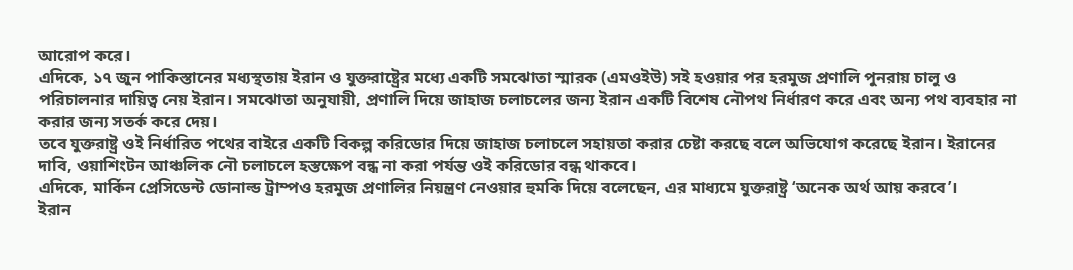আরোপ করে।
এদিকে, ১৭ জুন পাকিস্তানের মধ্যস্থতায় ইরান ও যুক্তরাষ্ট্রের মধ্যে একটি সমঝোতা স্মারক (এমওইউ) সই হওয়ার পর হরমুজ প্রণালি পুনরায় চালু ও পরিচালনার দায়িত্ব নেয় ইরান। সমঝোতা অনুযায়ী, প্রণালি দিয়ে জাহাজ চলাচলের জন্য ইরান একটি বিশেষ নৌপথ নির্ধারণ করে এবং অন্য পথ ব্যবহার না করার জন্য সতর্ক করে দেয়।
তবে যুক্তরাষ্ট্র ওই নির্ধারিত পথের বাইরে একটি বিকল্প করিডোর দিয়ে জাহাজ চলাচলে সহায়তা করার চেষ্টা করছে বলে অভিযোগ করেছে ইরান। ইরানের দাবি, ওয়াশিংটন আঞ্চলিক নৌ চলাচলে হস্তক্ষেপ বন্ধ না করা পর্যন্ত ওই করিডোর বন্ধ থাকবে।
এদিকে, মার্কিন প্রেসিডেন্ট ডোনাল্ড ট্রাম্পও হরমুজ প্রণালির নিয়ন্ত্রণ নেওয়ার হুমকি দিয়ে বলেছেন, এর মাধ্যমে যুক্তরাষ্ট্র ‘অনেক অর্থ আয় করবে’।
ইরান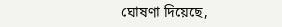ঘোষণা দিয়েছে,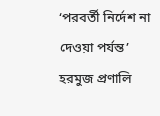‘পরবর্তী নির্দেশ না দেওয়া পর্যন্ত’ হরমুজ প্রণালি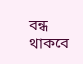বন্ধ থাকবে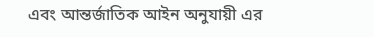এবং আন্তর্জাতিক আইন অনুযায়ী এর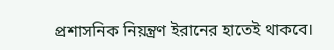প্রশাসনিক নিয়ন্ত্রণ ইরানের হাতেই থাকবে।